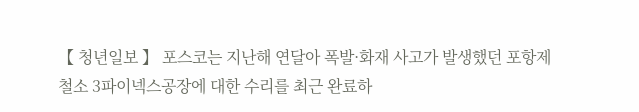【 청년일보 】 포스코는 지난해 연달아 폭발·화재 사고가 발생했던 포항제철소 3파이넥스공장에 대한 수리를 최근 완료하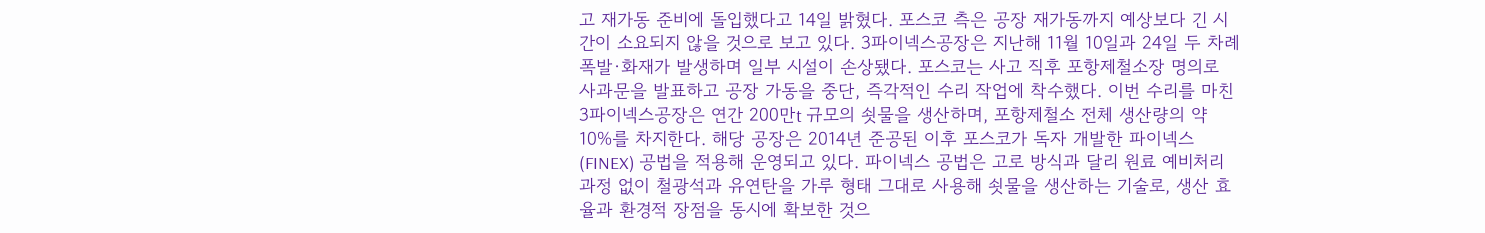고 재가동 준비에 돌입했다고 14일 밝혔다. 포스코 측은 공장 재가동까지 예상보다 긴 시간이 소요되지 않을 것으로 보고 있다. 3파이넥스공장은 지난해 11월 10일과 24일 두 차례 폭발·화재가 발생하며 일부 시설이 손상됐다. 포스코는 사고 직후 포항제철소장 명의로 사과문을 발표하고 공장 가동을 중단, 즉각적인 수리 작업에 착수했다. 이번 수리를 마친 3파이넥스공장은 연간 200만t 규모의 쇳물을 생산하며, 포항제철소 전체 생산량의 약 10%를 차지한다. 해당 공장은 2014년 준공된 이후 포스코가 독자 개발한 파이넥스(FINEX) 공법을 적용해 운영되고 있다. 파이넥스 공법은 고로 방식과 달리 원료 예비처리 과정 없이 철광석과 유연탄을 가루 형태 그대로 사용해 쇳물을 생산하는 기술로, 생산 효율과 환경적 장점을 동시에 확보한 것으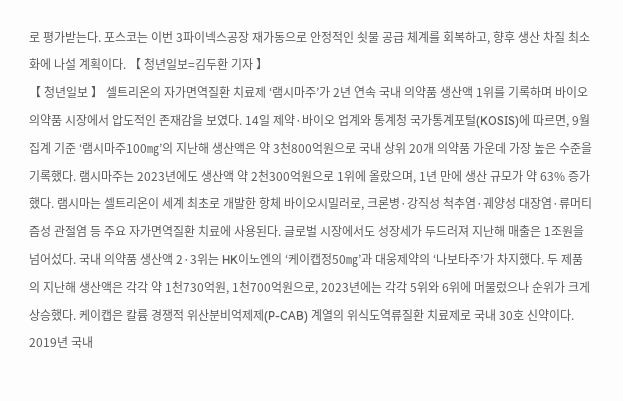로 평가받는다. 포스코는 이번 3파이넥스공장 재가동으로 안정적인 쇳물 공급 체계를 회복하고, 향후 생산 차질 최소화에 나설 계획이다. 【 청년일보=김두환 기자 】
【 청년일보 】 셀트리온의 자가면역질환 치료제 ‘램시마주’가 2년 연속 국내 의약품 생산액 1위를 기록하며 바이오의약품 시장에서 압도적인 존재감을 보였다. 14일 제약·바이오 업계와 통계청 국가통계포털(KOSIS)에 따르면, 9월 집계 기준 ‘램시마주100㎎’의 지난해 생산액은 약 3천800억원으로 국내 상위 20개 의약품 가운데 가장 높은 수준을 기록했다. 램시마주는 2023년에도 생산액 약 2천300억원으로 1위에 올랐으며, 1년 만에 생산 규모가 약 63% 증가했다. 램시마는 셀트리온이 세계 최초로 개발한 항체 바이오시밀러로, 크론병·강직성 척추염·궤양성 대장염·류머티즘성 관절염 등 주요 자가면역질환 치료에 사용된다. 글로벌 시장에서도 성장세가 두드러져 지난해 매출은 1조원을 넘어섰다. 국내 의약품 생산액 2·3위는 HK이노엔의 ‘케이캡정50㎎’과 대웅제약의 ‘나보타주’가 차지했다. 두 제품의 지난해 생산액은 각각 약 1천730억원, 1천700억원으로, 2023년에는 각각 5위와 6위에 머물렀으나 순위가 크게 상승했다. 케이캡은 칼륨 경쟁적 위산분비억제제(P-CAB) 계열의 위식도역류질환 치료제로 국내 30호 신약이다. 2019년 국내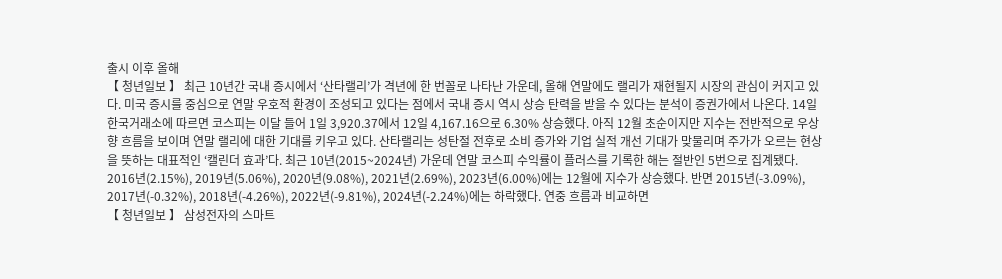출시 이후 올해
【 청년일보 】 최근 10년간 국내 증시에서 ‘산타랠리’가 격년에 한 번꼴로 나타난 가운데, 올해 연말에도 랠리가 재현될지 시장의 관심이 커지고 있다. 미국 증시를 중심으로 연말 우호적 환경이 조성되고 있다는 점에서 국내 증시 역시 상승 탄력을 받을 수 있다는 분석이 증권가에서 나온다. 14일 한국거래소에 따르면 코스피는 이달 들어 1일 3,920.37에서 12일 4,167.16으로 6.30% 상승했다. 아직 12월 초순이지만 지수는 전반적으로 우상향 흐름을 보이며 연말 랠리에 대한 기대를 키우고 있다. 산타랠리는 성탄절 전후로 소비 증가와 기업 실적 개선 기대가 맞물리며 주가가 오르는 현상을 뜻하는 대표적인 ‘캘린더 효과’다. 최근 10년(2015~2024년) 가운데 연말 코스피 수익률이 플러스를 기록한 해는 절반인 5번으로 집계됐다. 2016년(2.15%), 2019년(5.06%), 2020년(9.08%), 2021년(2.69%), 2023년(6.00%)에는 12월에 지수가 상승했다. 반면 2015년(-3.09%), 2017년(-0.32%), 2018년(-4.26%), 2022년(-9.81%), 2024년(-2.24%)에는 하락했다. 연중 흐름과 비교하면
【 청년일보 】 삼성전자의 스마트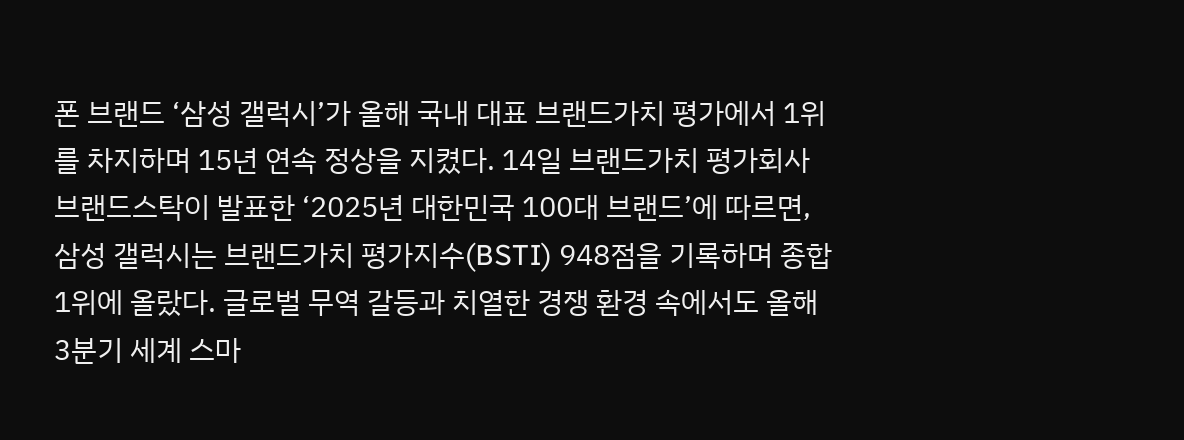폰 브랜드 ‘삼성 갤럭시’가 올해 국내 대표 브랜드가치 평가에서 1위를 차지하며 15년 연속 정상을 지켰다. 14일 브랜드가치 평가회사 브랜드스탁이 발표한 ‘2025년 대한민국 100대 브랜드’에 따르면, 삼성 갤럭시는 브랜드가치 평가지수(BSTI) 948점을 기록하며 종합 1위에 올랐다. 글로벌 무역 갈등과 치열한 경쟁 환경 속에서도 올해 3분기 세계 스마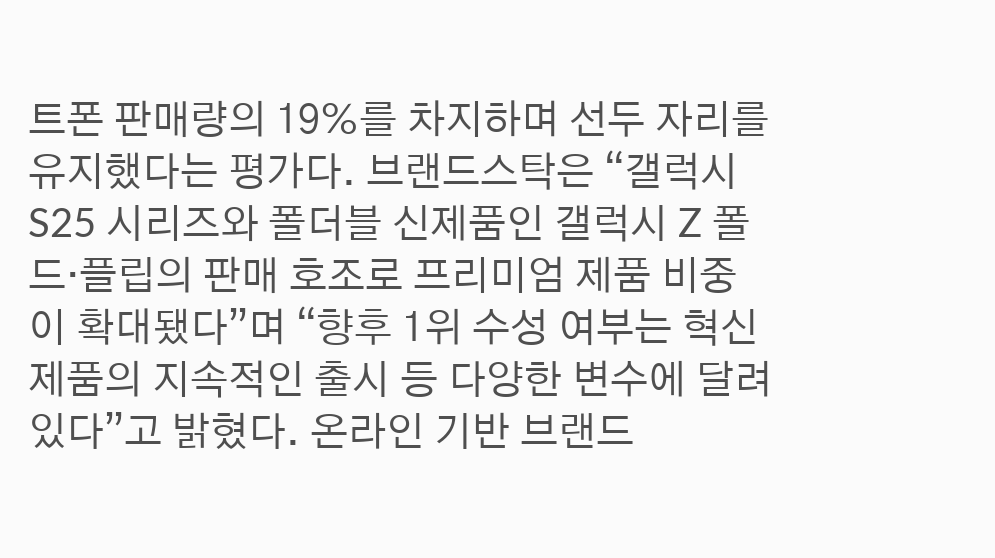트폰 판매량의 19%를 차지하며 선두 자리를 유지했다는 평가다. 브랜드스탁은 “갤럭시 S25 시리즈와 폴더블 신제품인 갤럭시 Z 폴드·플립의 판매 호조로 프리미엄 제품 비중이 확대됐다”며 “향후 1위 수성 여부는 혁신 제품의 지속적인 출시 등 다양한 변수에 달려 있다”고 밝혔다. 온라인 기반 브랜드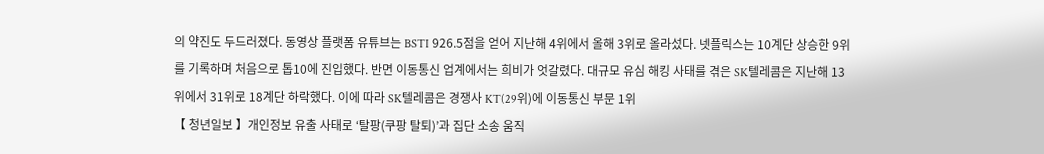의 약진도 두드러졌다. 동영상 플랫폼 유튜브는 BSTI 926.5점을 얻어 지난해 4위에서 올해 3위로 올라섰다. 넷플릭스는 10계단 상승한 9위를 기록하며 처음으로 톱10에 진입했다. 반면 이동통신 업계에서는 희비가 엇갈렸다. 대규모 유심 해킹 사태를 겪은 SK텔레콤은 지난해 13위에서 31위로 18계단 하락했다. 이에 따라 SK텔레콤은 경쟁사 KT(29위)에 이동통신 부문 1위
【 청년일보 】개인정보 유출 사태로 ‘탈팡(쿠팡 탈퇴)’과 집단 소송 움직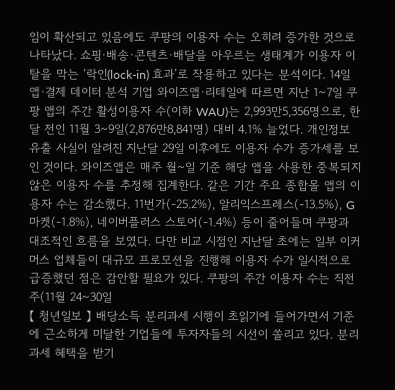임이 확산되고 있음에도 쿠팡의 이용자 수는 오히려 증가한 것으로 나타났다. 쇼핑·배송·콘텐츠·배달을 아우르는 생태계가 이용자 이탈을 막는 ‘락인(lock-in) 효과’로 작용하고 있다는 분석이다. 14일 앱·결제 데이터 분석 기업 와이즈앱·리테일에 따르면 지난 1~7일 쿠팡 앱의 주간 활성이용자 수(이하 WAU)는 2,993만5,356명으로, 한 달 전인 11월 3~9일(2,876만8,841명) 대비 4.1% 늘었다. 개인정보 유출 사실이 알려진 지난달 29일 이후에도 이용자 수가 증가세를 보인 것이다. 와이즈앱은 매주 월~일 기준 해당 앱을 사용한 중복되지 않은 이용자 수를 추정해 집계한다. 같은 기간 주요 종합몰 앱의 이용자 수는 감소했다. 11번가(-25.2%), 알리익스프레스(-13.5%), G마켓(-1.8%), 네이버플러스 스토어(-1.4%) 등이 줄어들며 쿠팡과 대조적인 흐름을 보였다. 다만 비교 시점인 지난달 초에는 일부 이커머스 업체들이 대규모 프로모션을 진행해 이용자 수가 일시적으로 급증했던 점은 감안할 필요가 있다. 쿠팡의 주간 이용자 수는 직전 주(11월 24~30일
【 청년일보 】 배당소득 분리과세 시행이 초읽기에 들어가면서 기준에 근소하게 미달한 기업들에 투자자들의 시선이 쏠리고 있다. 분리과세 혜택을 받기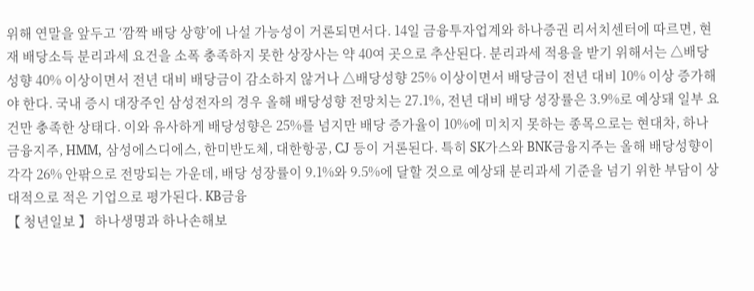위해 연말을 앞두고 ‘깜짝 배당 상향’에 나설 가능성이 거론되면서다. 14일 금융투자업계와 하나증권 리서치센터에 따르면, 현재 배당소득 분리과세 요건을 소폭 충족하지 못한 상장사는 약 40여 곳으로 추산된다. 분리과세 적용을 받기 위해서는 △배당성향 40% 이상이면서 전년 대비 배당금이 감소하지 않거나 △배당성향 25% 이상이면서 배당금이 전년 대비 10% 이상 증가해야 한다. 국내 증시 대장주인 삼성전자의 경우 올해 배당성향 전망치는 27.1%, 전년 대비 배당 성장률은 3.9%로 예상돼 일부 요건만 충족한 상태다. 이와 유사하게 배당성향은 25%를 넘지만 배당 증가율이 10%에 미치지 못하는 종목으로는 현대차, 하나금융지주, HMM, 삼성에스디에스, 한미반도체, 대한항공, CJ 등이 거론된다. 특히 SK가스와 BNK금융지주는 올해 배당성향이 각각 26% 안팎으로 전망되는 가운데, 배당 성장률이 9.1%와 9.5%에 달할 것으로 예상돼 분리과세 기준을 넘기 위한 부담이 상대적으로 적은 기업으로 평가된다. KB금융
【 청년일보 】 하나생명과 하나손해보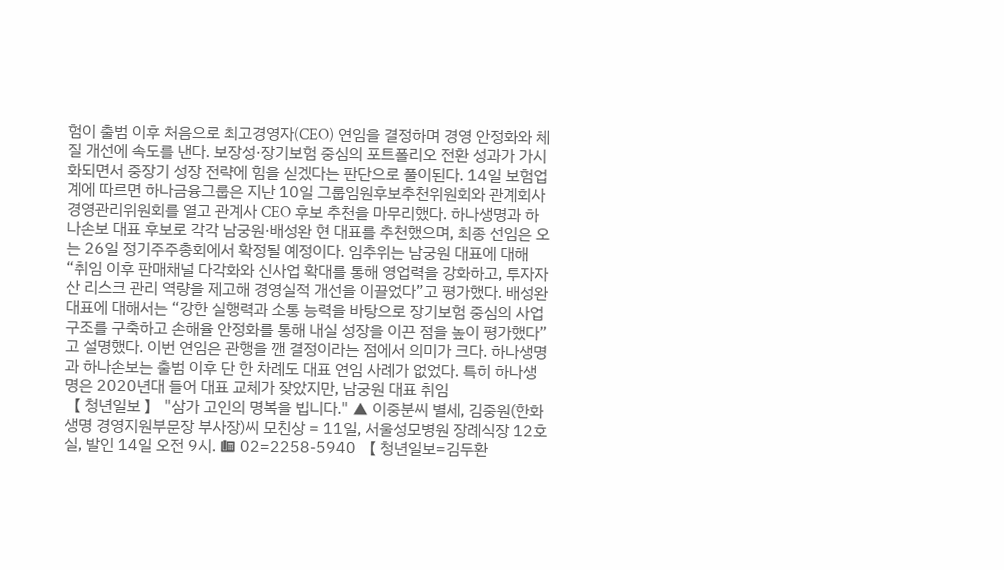험이 출범 이후 처음으로 최고경영자(CEO) 연임을 결정하며 경영 안정화와 체질 개선에 속도를 낸다. 보장성·장기보험 중심의 포트폴리오 전환 성과가 가시화되면서 중장기 성장 전략에 힘을 싣겠다는 판단으로 풀이된다. 14일 보험업계에 따르면 하나금융그룹은 지난 10일 그룹임원후보추천위원회와 관계회사경영관리위원회를 열고 관계사 CEO 후보 추천을 마무리했다. 하나생명과 하나손보 대표 후보로 각각 남궁원·배성완 현 대표를 추천했으며, 최종 선임은 오는 26일 정기주주총회에서 확정될 예정이다. 임추위는 남궁원 대표에 대해 “취임 이후 판매채널 다각화와 신사업 확대를 통해 영업력을 강화하고, 투자자산 리스크 관리 역량을 제고해 경영실적 개선을 이끌었다”고 평가했다. 배성완 대표에 대해서는 “강한 실행력과 소통 능력을 바탕으로 장기보험 중심의 사업구조를 구축하고 손해율 안정화를 통해 내실 성장을 이끈 점을 높이 평가했다”고 설명했다. 이번 연임은 관행을 깬 결정이라는 점에서 의미가 크다. 하나생명과 하나손보는 출범 이후 단 한 차례도 대표 연임 사례가 없었다. 특히 하나생명은 2020년대 들어 대표 교체가 잦았지만, 남궁원 대표 취임
【 청년일보 】 "삼가 고인의 명복을 빕니다." ▲ 이중분씨 별세, 김중원(한화생명 경영지원부문장 부사장)씨 모친상 = 11일, 서울성모병원 장례식장 12호실, 발인 14일 오전 9시. ☎ 02=2258-5940 【 청년일보=김두환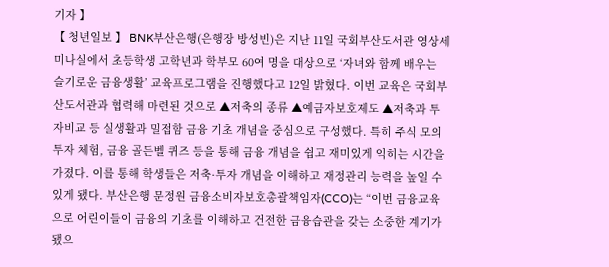기자 】
【 청년일보 】 BNK부산은행(은행장 방성빈)은 지난 11일 국회부산도서관 영상세미나실에서 초등학생 고학년과 학부모 60여 명을 대상으로 ‘자녀와 함께 배우는 슬기로운 금융생활’ 교육프로그램을 진행했다고 12일 밝혔다. 이번 교육은 국회부산도서관과 협력해 마련된 것으로 ▲저축의 종류 ▲예금자보호제도 ▲저축과 투자비교 등 실생활과 밀접함 금융 기초 개념을 중심으로 구성했다. 특히 주식 모의투자 체험, 금융 골든벨 퀴즈 등을 통해 금융 개념을 쉽고 재미있게 익히는 시간을 가졌다. 이를 통해 학생들은 저축·투자 개념을 이해하고 재정관리 능력을 높일 수 있게 됐다. 부산은행 문정원 금융소비자보호총괄책임자(CCO)는 “이번 금융교육으로 어린이들이 금융의 기초를 이해하고 건전한 금융습관을 갖는 소중한 계기가 됐으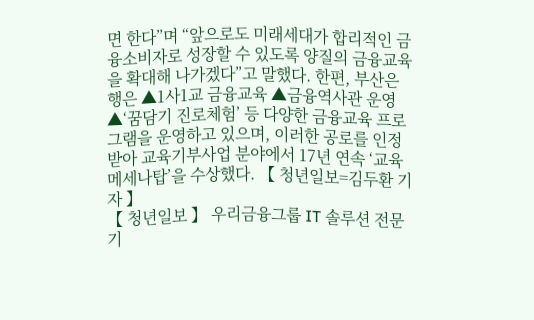면 한다”며 “앞으로도 미래세대가 합리적인 금융소비자로 성장할 수 있도록 양질의 금융교육을 확대해 나가겠다”고 말했다. 한편, 부산은행은 ▲1사1교 금융교육 ▲금융역사관 운영 ▲‘꿈담기 진로체험’ 등 다양한 금융교육 프로그램을 운영하고 있으며, 이러한 공로를 인정받아 교육기부사업 분야에서 17년 연속 ‘교육메세나탑’을 수상했다. 【 청년일보=김두환 기자 】
【 청년일보 】 우리금융그룹 IT 솔루션 전문기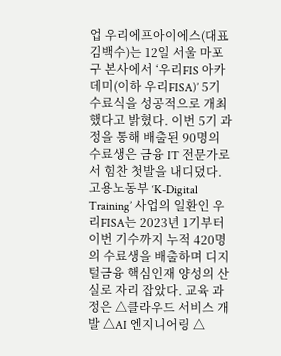업 우리에프아이에스(대표 김백수)는 12일 서울 마포구 본사에서 ‘우리FIS 아카데미(이하 우리FISA)’ 5기 수료식을 성공적으로 개최했다고 밝혔다. 이번 5기 과정을 통해 배출된 90명의 수료생은 금융 IT 전문가로서 힘찬 첫발을 내디뎠다. 고용노동부 ‘K-Digital Training’ 사업의 일환인 우리FISA는 2023년 1기부터 이번 기수까지 누적 420명의 수료생을 배출하며 디지털금융 핵심인재 양성의 산실로 자리 잡았다. 교육 과정은 △클라우드 서비스 개발 △AI 엔지니어링 △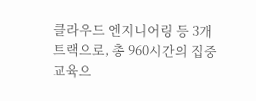클라우드 엔지니어링 등 3개 트랙으로, 총 960시간의 집중 교육으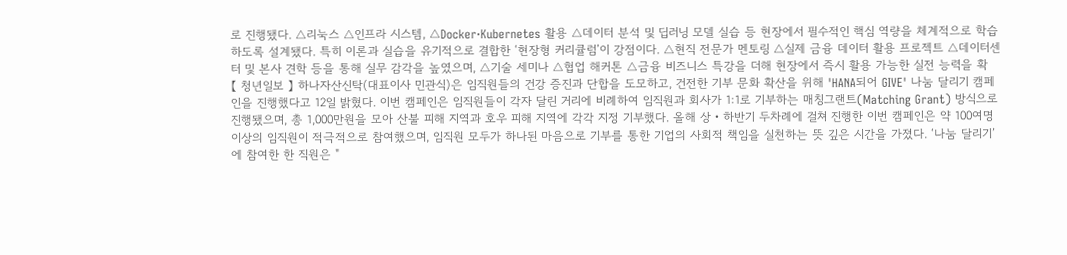로 진행됐다. △리눅스 △인프라 시스템, △Docker·Kubernetes 활용 △데이터 분석 및 딥러닝 모델 실습 등 현장에서 필수적인 핵심 역량을 체계적으로 학습하도록 설계됐다. 특히 이론과 실습을 유기적으로 결합한 ‘현장형 커리큘럼’이 강점이다. △현직 전문가 멘토링 △실제 금융 데이터 활용 프로젝트 △데이터센터 및 본사 견학 등을 통해 실무 감각을 높였으며, △기술 세미나 △협업 해커톤 △금융 비즈니스 특강을 더해 현장에서 즉시 활용 가능한 실전 능력을 확
【 청년일보 】 하나자산신탁(대표이사 민관식)은 임직원들의 건강 증진과 단합을 도모하고, 건전한 기부 문화 확산을 위해 'HANA되어 GIVE' 나눔 달리기 캠페인을 진행했다고 12일 밝혔다. 이번 캠페인은 임직원들이 각자 달린 거리에 비례하여 임직원과 회사가 1:1로 기부하는 매칭그랜트(Matching Grant) 방식으로 진행됐으며, 총 1,000만원을 모아 산불 피해 지역과 호우 피해 지역에 각각 지정 기부했다. 올해 상‧하반기 두차례에 걸쳐 진행한 이번 캠페인은 약 100여명 이상의 임직원이 적극적으로 참여했으며, 임직원 모두가 하나된 마음으로 기부를 통한 기업의 사회적 책임을 실천하는 뜻 깊은 시간을 가졌다. ‘나눔 달리기’에 참여한 한 직원은 "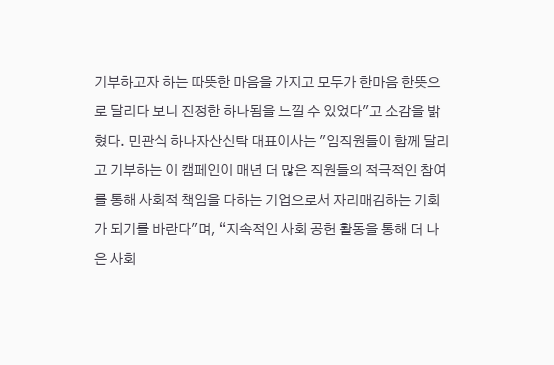기부하고자 하는 따뜻한 마음을 가지고 모두가 한마음 한뜻으로 달리다 보니 진정한 하나됨을 느낄 수 있었다"고 소감을 밝혔다. 민관식 하나자산신탁 대표이사는 "임직원들이 함께 달리고 기부하는 이 캠페인이 매년 더 많은 직원들의 적극적인 참여를 통해 사회적 책임을 다하는 기업으로서 자리매김하는 기회가 되기를 바란다"며, “지속적인 사회 공헌 활동을 통해 더 나은 사회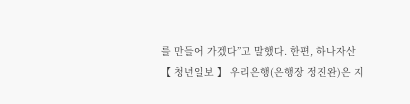를 만들어 가겠다”고 말했다. 한편, 하나자산
【 청년일보 】 우리은행(은행장 정진완)은 지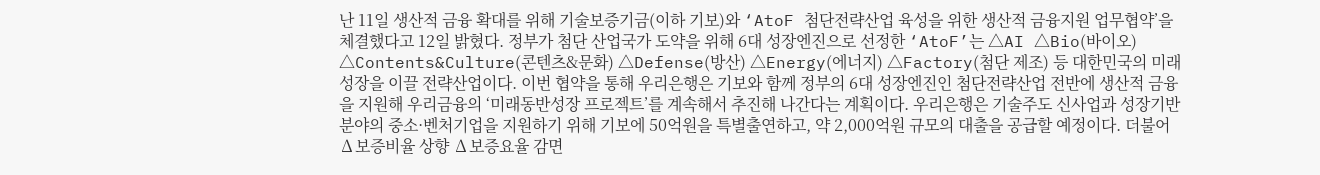난 11일 생산적 금융 확대를 위해 기술보증기금(이하 기보)와 ‘AtoF 첨단전략산업 육성을 위한 생산적 금융지원 업무협약’을 체결했다고 12일 밝혔다. 정부가 첨단 산업국가 도약을 위해 6대 성장엔진으로 선정한 ‘AtoF’는 △AI △Bio(바이오) △Contents&Culture(콘텐츠&문화) △Defense(방산) △Energy(에너지) △Factory(첨단 제조) 등 대한민국의 미래성장을 이끌 전략산업이다. 이번 협약을 통해 우리은행은 기보와 함께 정부의 6대 성장엔진인 첨단전략산업 전반에 생산적 금융을 지원해 우리금융의 ‘미래동반성장 프로젝트’를 계속해서 추진해 나간다는 계획이다. 우리은행은 기술주도 신사업과 성장기반 분야의 중소·벤처기업을 지원하기 위해 기보에 50억원을 특별출연하고, 약 2,000억원 규모의 대출을 공급할 예정이다. 더불어 ∆보증비율 상향 ∆보증요율 감면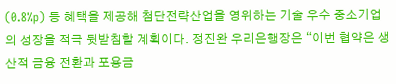(0.8%p) 등 혜택을 제공해 첨단전략산업을 영위하는 기술 우수 중소기업의 성장을 적극 뒷받침할 계획이다. 정진완 우리은행장은 “이번 협약은 생산적 금융 전환과 포용금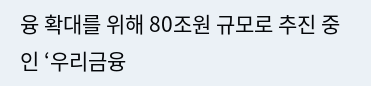융 확대를 위해 80조원 규모로 추진 중인 ‘우리금융